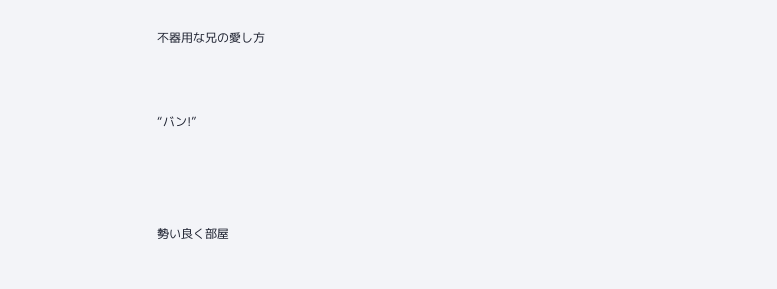不器用な兄の愛し方





“バン!”







勢い良く部屋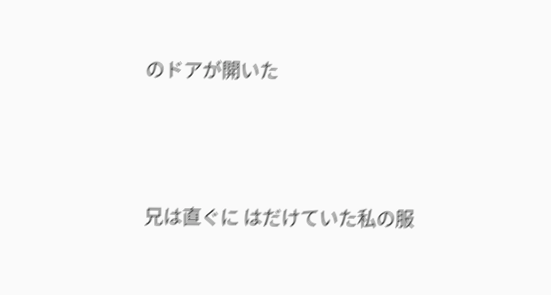のドアが開いた






兄は直ぐに はだけていた私の服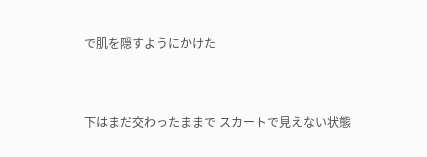で肌を隠すようにかけた



下はまだ交わったままで スカートで見えない状態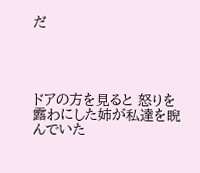だ




ドアの方を見ると 怒りを露わにした姉が私達を睨んでいた